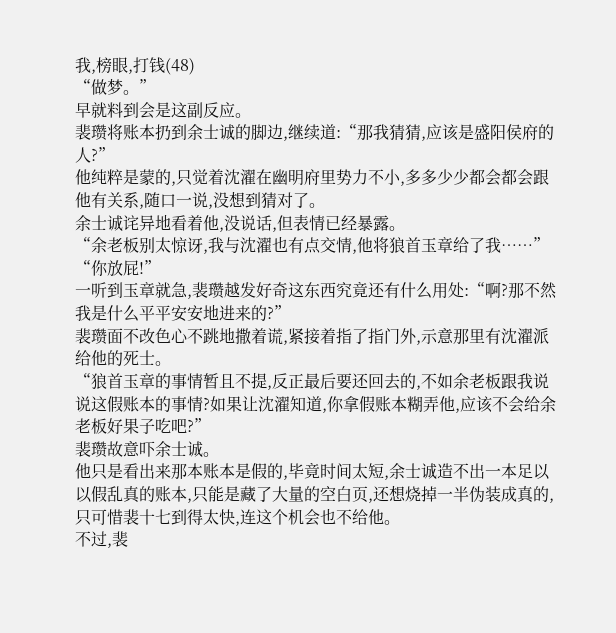我,榜眼,打钱(48)
“做梦。”
早就料到会是这副反应。
裴瓒将账本扔到余士诚的脚边,继续道:“那我猜猜,应该是盛阳侯府的人?”
他纯粹是蒙的,只觉着沈濯在幽明府里势力不小,多多少少都会都会跟他有关系,随口一说,没想到猜对了。
余士诚诧异地看着他,没说话,但表情已经暴露。
“余老板别太惊讶,我与沈濯也有点交情,他将狼首玉章给了我……”
“你放屁!”
一听到玉章就急,裴瓒越发好奇这东西究竟还有什么用处:“啊?那不然我是什么平平安安地进来的?”
裴瓒面不改色心不跳地撒着谎,紧接着指了指门外,示意那里有沈濯派给他的死士。
“狼首玉章的事情暂且不提,反正最后要还回去的,不如余老板跟我说说这假账本的事情?如果让沈濯知道,你拿假账本糊弄他,应该不会给余老板好果子吃吧?”
裴瓒故意吓余士诚。
他只是看出来那本账本是假的,毕竟时间太短,余士诚造不出一本足以以假乱真的账本,只能是藏了大量的空白页,还想烧掉一半伪装成真的,只可惜裴十七到得太快,连这个机会也不给他。
不过,裴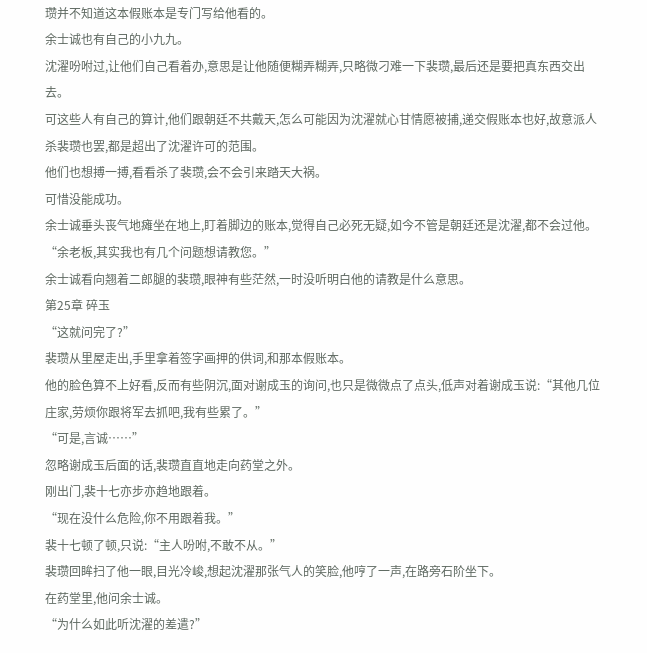瓒并不知道这本假账本是专门写给他看的。
余士诚也有自己的小九九。
沈濯吩咐过,让他们自己看着办,意思是让他随便糊弄糊弄,只略微刁难一下裴瓒,最后还是要把真东西交出去。
可这些人有自己的算计,他们跟朝廷不共戴天,怎么可能因为沈濯就心甘情愿被捕,递交假账本也好,故意派人杀裴瓒也罢,都是超出了沈濯许可的范围。
他们也想搏一搏,看看杀了裴瓒,会不会引来踏天大祸。
可惜没能成功。
余士诚垂头丧气地瘫坐在地上,盯着脚边的账本,觉得自己必死无疑,如今不管是朝廷还是沈濯,都不会过他。
“余老板,其实我也有几个问题想请教您。”
余士诚看向翘着二郎腿的裴瓒,眼神有些茫然,一时没听明白他的请教是什么意思。
第25章 碎玉
“这就问完了?”
裴瓒从里屋走出,手里拿着签字画押的供词,和那本假账本。
他的脸色算不上好看,反而有些阴沉,面对谢成玉的询问,也只是微微点了点头,低声对着谢成玉说:“其他几位庄家,劳烦你跟将军去抓吧,我有些累了。”
“可是,言诚……”
忽略谢成玉后面的话,裴瓒直直地走向药堂之外。
刚出门,裴十七亦步亦趋地跟着。
“现在没什么危险,你不用跟着我。”
裴十七顿了顿,只说:“主人吩咐,不敢不从。”
裴瓒回眸扫了他一眼,目光冷峻,想起沈濯那张气人的笑脸,他哼了一声,在路旁石阶坐下。
在药堂里,他问余士诚。
“为什么如此听沈濯的差遣?”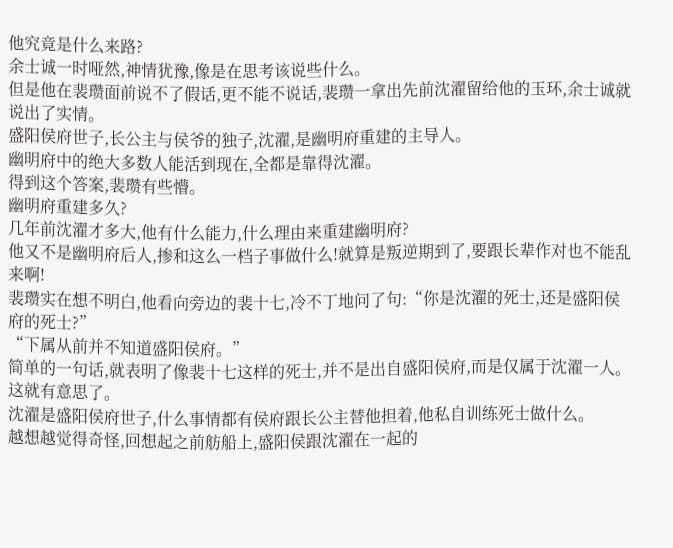他究竟是什么来路?
余士诚一时哑然,神情犹豫,像是在思考该说些什么。
但是他在裴瓒面前说不了假话,更不能不说话,裴瓒一拿出先前沈濯留给他的玉环,余士诚就说出了实情。
盛阳侯府世子,长公主与侯爷的独子,沈濯,是幽明府重建的主导人。
幽明府中的绝大多数人能活到现在,全都是靠得沈濯。
得到这个答案,裴瓒有些懵。
幽明府重建多久?
几年前沈濯才多大,他有什么能力,什么理由来重建幽明府?
他又不是幽明府后人,掺和这么一档子事做什么!就算是叛逆期到了,要跟长辈作对也不能乱来啊!
裴瓒实在想不明白,他看向旁边的裴十七,冷不丁地问了句:“你是沈濯的死士,还是盛阳侯府的死士?”
“下属从前并不知道盛阳侯府。”
简单的一句话,就表明了像裴十七这样的死士,并不是出自盛阳侯府,而是仅属于沈濯一人。
这就有意思了。
沈濯是盛阳侯府世子,什么事情都有侯府跟长公主替他担着,他私自训练死士做什么。
越想越觉得奇怪,回想起之前舫船上,盛阳侯跟沈濯在一起的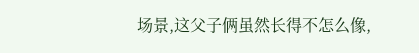场景,这父子俩虽然长得不怎么像,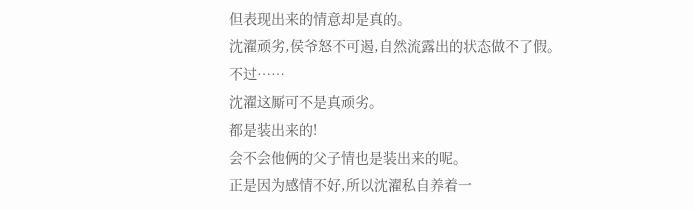但表现出来的情意却是真的。
沈濯顽劣,侯爷怒不可遏,自然流露出的状态做不了假。
不过……
沈濯这厮可不是真顽劣。
都是装出来的!
会不会他俩的父子情也是装出来的呢。
正是因为感情不好,所以沈濯私自养着一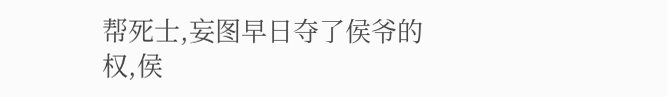帮死士,妄图早日夺了侯爷的权,侯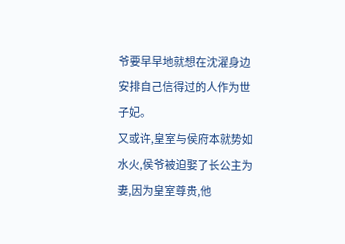爷要早早地就想在沈濯身边安排自己信得过的人作为世子妃。
又或许,皇室与侯府本就势如水火,侯爷被迫娶了长公主为妻,因为皇室尊贵,他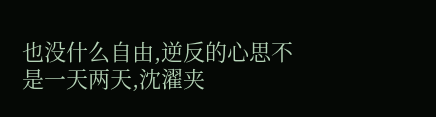也没什么自由,逆反的心思不是一天两天,沈濯夹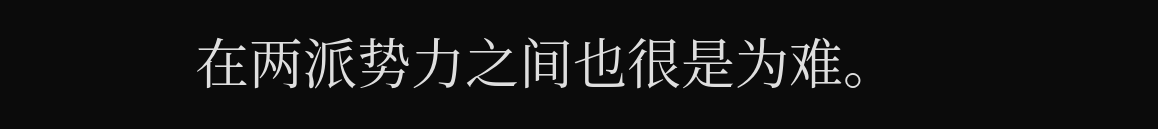在两派势力之间也很是为难。